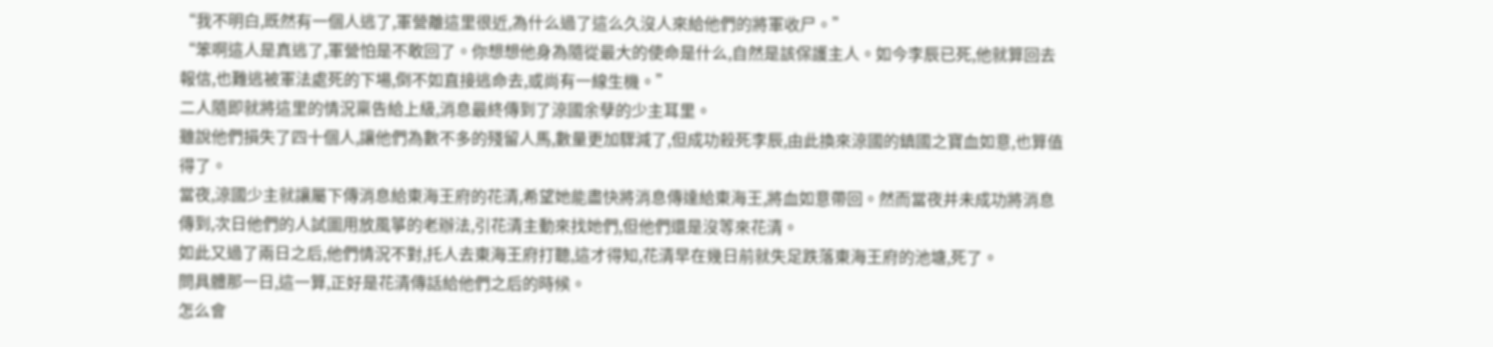“我不明白,既然有一個人逃了,軍營離這里很近,為什么過了這么久沒人來給他們的將軍收尸。”
“笨啊這人是真逃了,軍營怕是不敢回了。你想想他身為隨從最大的使命是什么,自然是該保護主人。如今李辰已死,他就算回去報信,也難逃被軍法處死的下場,倒不如直接逃命去,或尚有一線生機。”
二人隨即就將這里的情況稟告給上級,消息最終傳到了涼國余孽的少主耳里。
雖說他們損失了四十個人,讓他們為數不多的殘留人馬,數量更加驟減了,但成功殺死李辰,由此換來涼國的鎮國之寶血如意,也算值得了。
當夜,涼國少主就讓屬下傳消息給東海王府的花清,希望她能盡快將消息傳達給東海王,將血如意帶回。然而當夜并未成功將消息傳到,次日他們的人試圖用放風箏的老辦法,引花清主動來找她們,但他們還是沒等來花清。
如此又過了兩日之后,他們情況不對,托人去東海王府打聽,這才得知,花清早在幾日前就失足跌落東海王府的池塘,死了。
問具體那一日,這一算,正好是花清傳話給他們之后的時候。
怎么會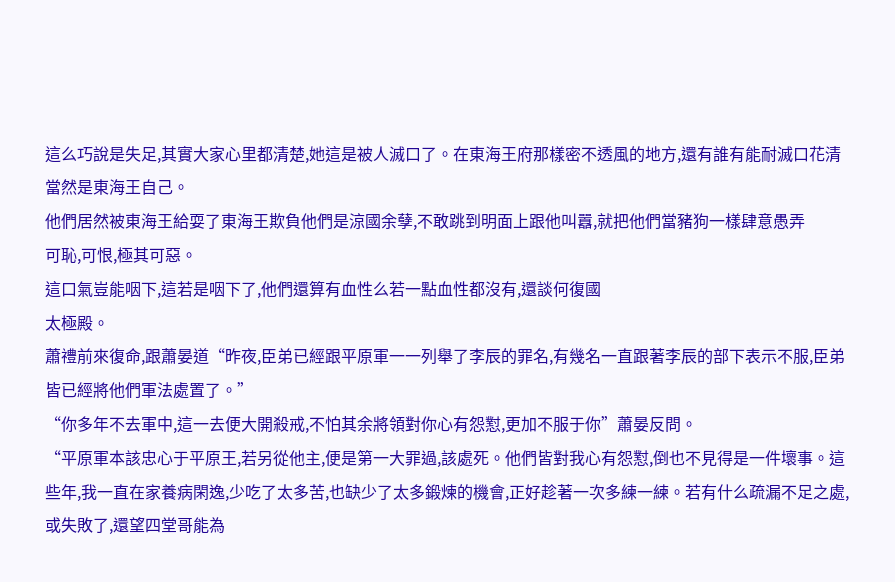這么巧說是失足,其實大家心里都清楚,她這是被人滅口了。在東海王府那樣密不透風的地方,還有誰有能耐滅口花清當然是東海王自己。
他們居然被東海王給耍了東海王欺負他們是涼國余孽,不敢跳到明面上跟他叫囂,就把他們當豬狗一樣肆意愚弄
可恥,可恨,極其可惡。
這口氣豈能咽下,這若是咽下了,他們還算有血性么若一點血性都沒有,還談何復國
太極殿。
蕭禮前來復命,跟蕭晏道“昨夜,臣弟已經跟平原軍一一列舉了李辰的罪名,有幾名一直跟著李辰的部下表示不服,臣弟皆已經將他們軍法處置了。”
“你多年不去軍中,這一去便大開殺戒,不怕其余將領對你心有怨懟,更加不服于你”蕭晏反問。
“平原軍本該忠心于平原王,若另從他主,便是第一大罪過,該處死。他們皆對我心有怨懟,倒也不見得是一件壞事。這些年,我一直在家養病閑逸,少吃了太多苦,也缺少了太多鍛煉的機會,正好趁著一次多練一練。若有什么疏漏不足之處,或失敗了,還望四堂哥能為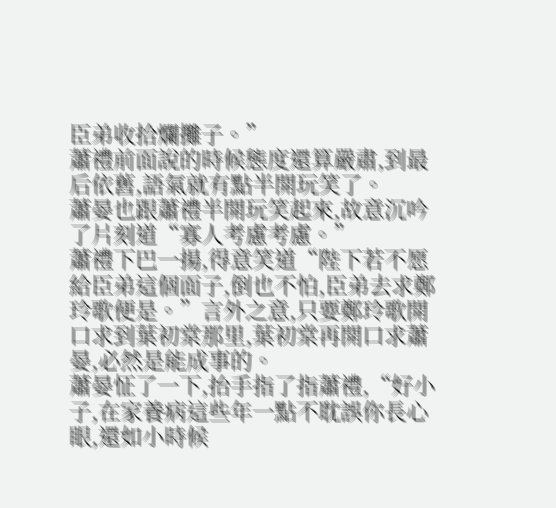臣弟收拾爛攤子。”
蕭禮前面說的時候態度還算嚴肅,到最后依舊,語氣就有點半開玩笑了。
蕭晏也跟蕭禮半開玩笑起來,故意沉吟了片刻道“寡人考慮考慮。”
蕭禮下巴一揚,得意笑道“陛下若不愿給臣弟這個面子,倒也不怕,臣弟去求鄭玲歌便是。”言外之意,只要鄭玲歌開口求到葉初棠那里,葉初棠再開口求蕭晏,必然是能成事的。
蕭晏怔了一下,抬手指了指蕭禮,“好小子,在家養病這些年一點不耽誤你長心眼,還如小時候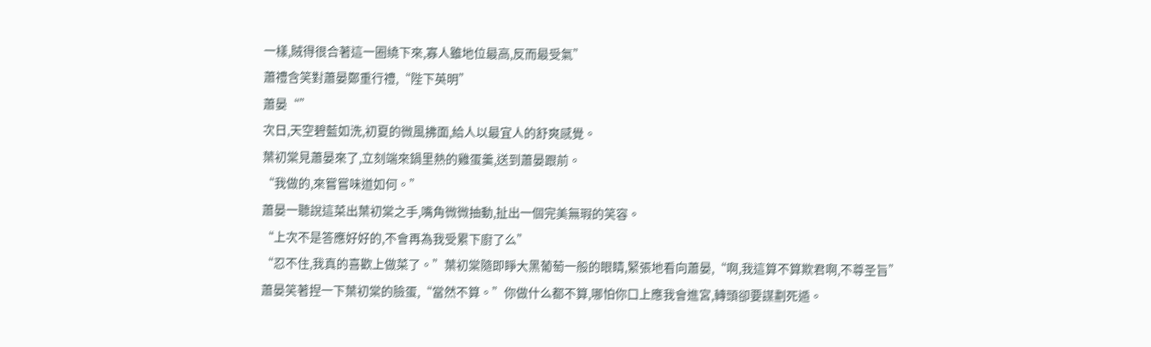一樣,賊得很合著這一圈繞下來,寡人雖地位最高,反而最受氣”
蕭禮含笑對蕭晏鄭重行禮,“陛下英明”
蕭晏“”
次日,天空碧藍如洗,初夏的微風拂面,給人以最宜人的舒爽感覺。
葉初棠見蕭晏來了,立刻端來鍋里熱的雞蛋羹,送到蕭晏跟前。
“我做的,來嘗嘗味道如何。”
蕭晏一聽說這菜出葉初棠之手,嘴角微微抽動,扯出一個完美無瑕的笑容。
“上次不是答應好好的,不會再為我受累下廚了么”
“忍不住,我真的喜歡上做菜了。”葉初棠隨即睜大黑葡萄一般的眼睛,緊張地看向蕭晏,“啊,我這算不算欺君啊,不尊圣旨”
蕭晏笑著捏一下葉初棠的臉蛋,“當然不算。”你做什么都不算,哪怕你口上應我會進宮,轉頭卻要謀劃死遁。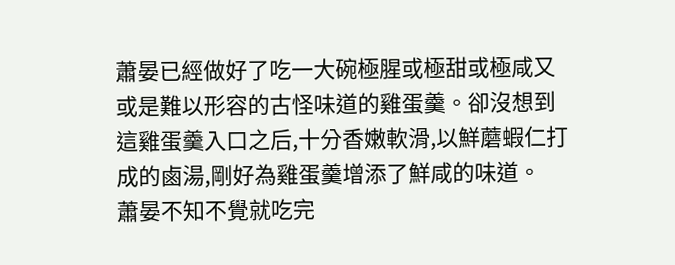蕭晏已經做好了吃一大碗極腥或極甜或極咸又或是難以形容的古怪味道的雞蛋羹。卻沒想到這雞蛋羹入口之后,十分香嫩軟滑,以鮮蘑蝦仁打成的鹵湯,剛好為雞蛋羹增添了鮮咸的味道。
蕭晏不知不覺就吃完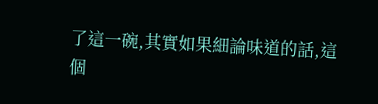了這一碗,其實如果細論味道的話,這個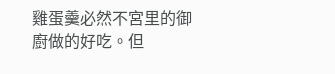雞蛋羹必然不宮里的御廚做的好吃。但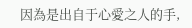因為是出自于心愛之人的手,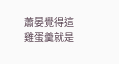蕭晏覺得這雞蛋羹就是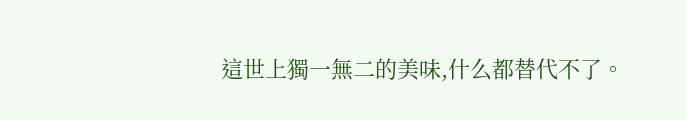這世上獨一無二的美味,什么都替代不了。